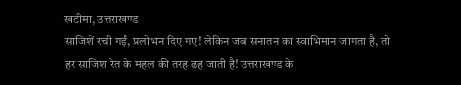खटीमा, उत्तराखण्ड
साजिशें रची गईं, प्रलोभन दिए गए! लेकिन जब सनातन का स्वाभिमान जागता है, तो हर साजिश रेत के महल की तरह ढह जाती है! उत्तराखण्ड के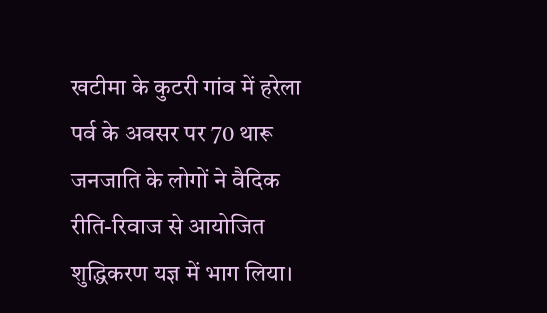खटीमा के कुटरी गांव में हरेला पर्व के अवसर पर 70 थारू जनजाति के लोगों ने वैदिक रीति-रिवाज से आयोजित शुद्धिकरण यज्ञ में भाग लिया।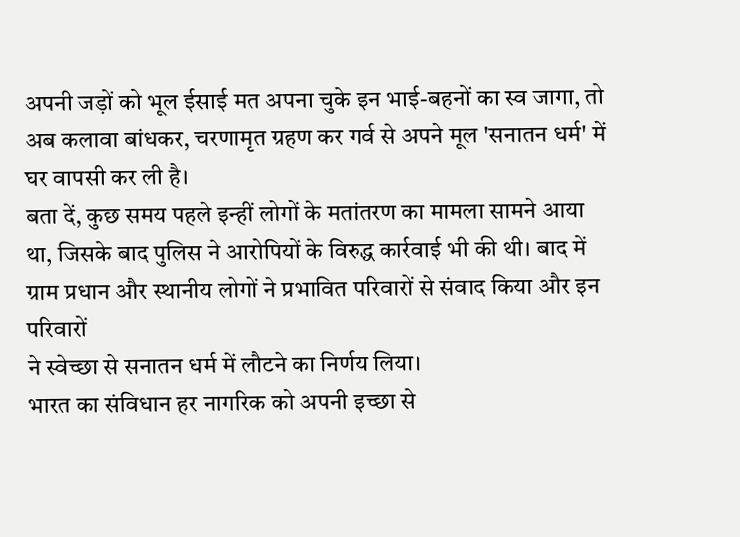अपनी जड़ों को भूल ईसाई मत अपना चुके इन भाई-बहनों का स्व जागा, तो अब कलावा बांधकर, चरणामृत ग्रहण कर गर्व से अपने मूल 'सनातन धर्म' में घर वापसी कर ली है।
बता दें, कुछ समय पहले इन्हीं लोगों के मतांतरण का मामला सामने आया
था, जिसके बाद पुलिस ने आरोपियों के विरुद्ध कार्रवाई भी की थी। बाद में
ग्राम प्रधान और स्थानीय लोगों ने प्रभावित परिवारों से संवाद किया और इन परिवारों
ने स्वेच्छा से सनातन धर्म में लौटने का निर्णय लिया।
भारत का संविधान हर नागरिक को अपनी इच्छा से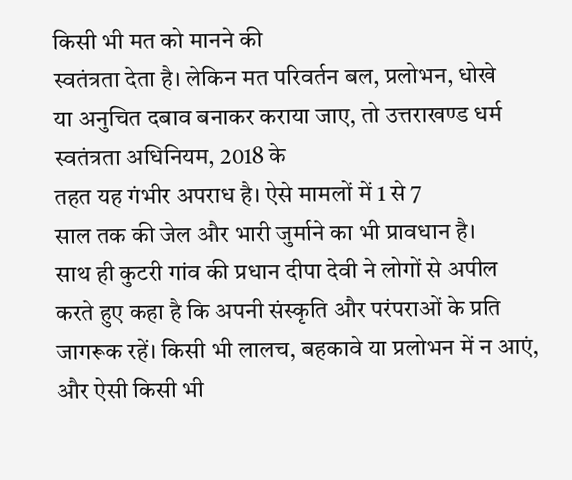किसी भी मत को मानने की
स्वतंत्रता देता है। लेकिन मत परिवर्तन बल, प्रलोभन, धोखे
या अनुचित दबाव बनाकर कराया जाए, तो उत्तराखण्ड धर्म स्वतंत्रता अधिनियम, 2018 के
तहत यह गंभीर अपराध है। ऐसे मामलों में 1 से 7
साल तक की जेल और भारी जुर्माने का भी प्रावधान है।
साथ ही कुटरी गांव की प्रधान दीपा देवी ने लोगों से अपील करते हुए कहा है कि अपनी संस्कृति और परंपराओं के प्रति जागरूक रहें। किसी भी लालच, बहकावे या प्रलोभन में न आएं, और ऐसी किसी भी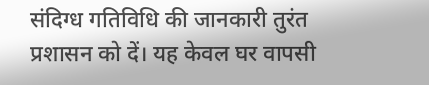संदिग्ध गतिविधि की जानकारी तुरंत प्रशासन को दें। यह केवल घर वापसी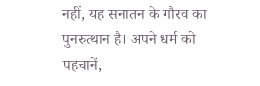नहीं, यह सनातन के गौरव का पुनरुत्थान है। अपने धर्म को पहचानें,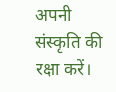अपनी संस्कृति की रक्षा करें।